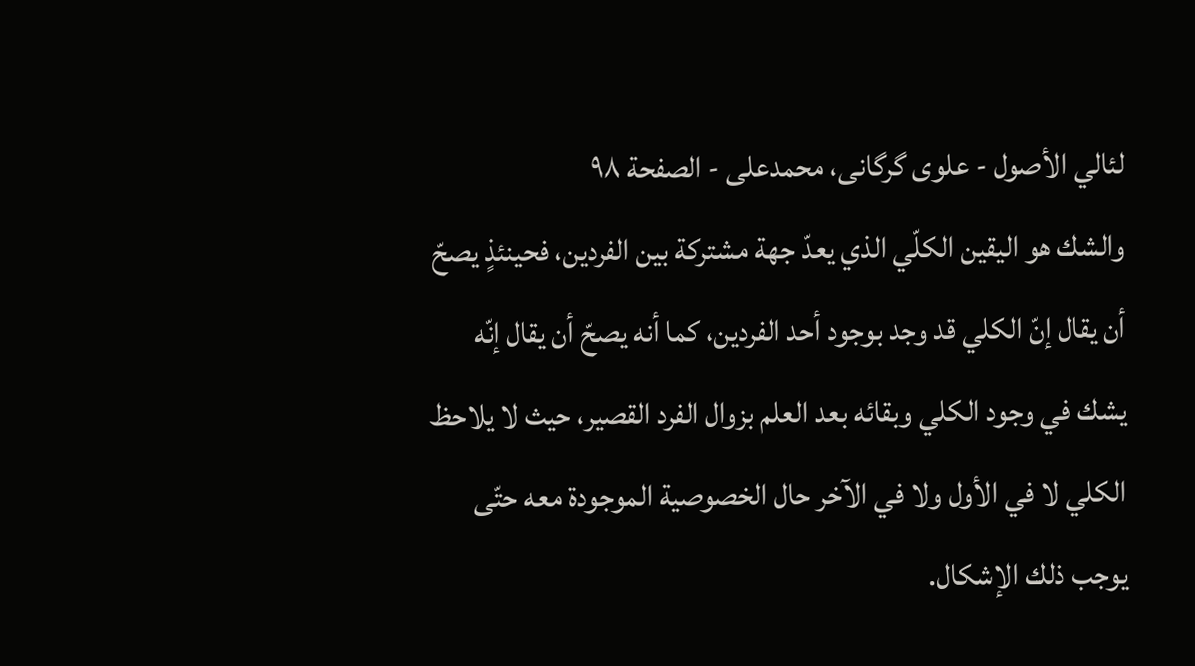لئالي الأصول - علوی گرگانی، محمدعلی - الصفحة ٩٨
والشك هو اليقين الكلّي الذي يعدّ جهة مشتركة بين الفردين، فحينئذٍ يصحّ أن يقال إنّ الكلي قد وجد بوجود أحد الفردين، كما أنه يصحّ أن يقال إنّه يشك في وجود الكلي وبقائه بعد العلم بزوال الفرد القصير، حيث لا يلاحظ الكلي لا في الأول ولا في الآخر حال الخصوصية الموجودة معه حتّى يوجب ذلك الإشكال.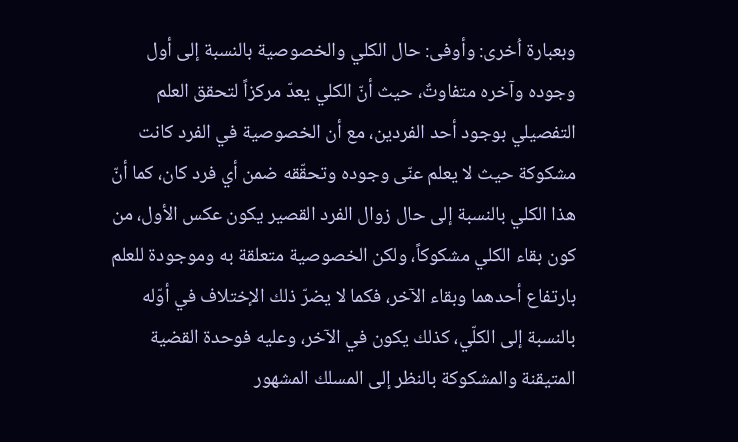وبعبارة اُخرى: وأوفى: حال الكلي والخصوصية بالنسبة إلى أول وجوده وآخره متفاوتٌ، حيث أنّ الكلي يعدّ مركزاً لتحقق العلم التفصيلي بوجود أحد الفردين، مع أن الخصوصية في الفرد كانت مشكوكة حيث لا يعلم عنّى وجوده وتحقّقه ضمن أي فرد كان، كما أنّ هذا الكلي بالنسبة إلى حال زوال الفرد القصير يكون عكس الأول، من كون بقاء الكلي مشكوكاً، ولكن الخصوصية متعلقة به وموجودة للعلم بارتفاع أحدهما وبقاء الآخر، فكما لا يضرّ ذلك الإختلاف في أوّله بالنسبة إلى الكلّي، كذلك يكون في الآخر، وعليه فوحدة القضية المتيقنة والمشكوكة بالنظر إلى المسلك المشهور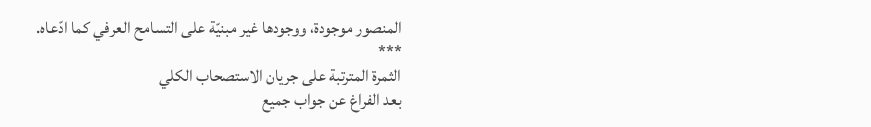المنصور موجودة، ووجودها غير مبنيّة على التسامح العرفي كما ادّعاه.
***
الثمرة المترتبة على جريان الاستصحاب الكلي
بعد الفراغ عن جواب جميع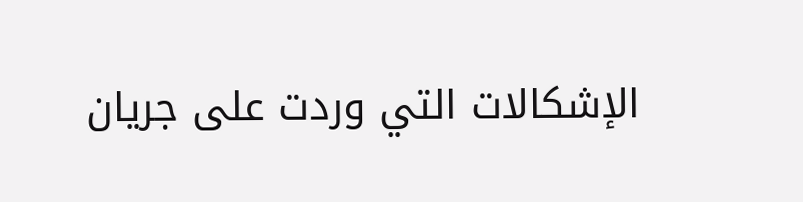الإشكالات التي وردت على جريان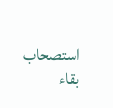استصحاب بقاء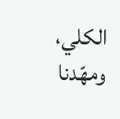الكلي، ومهّدنا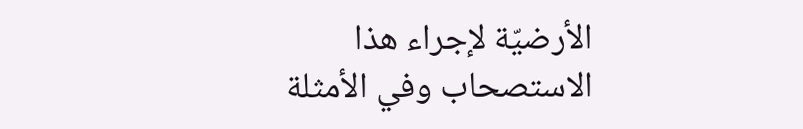الأرضيّة لإجراء هذا الاستصحاب وفي الأمثلة